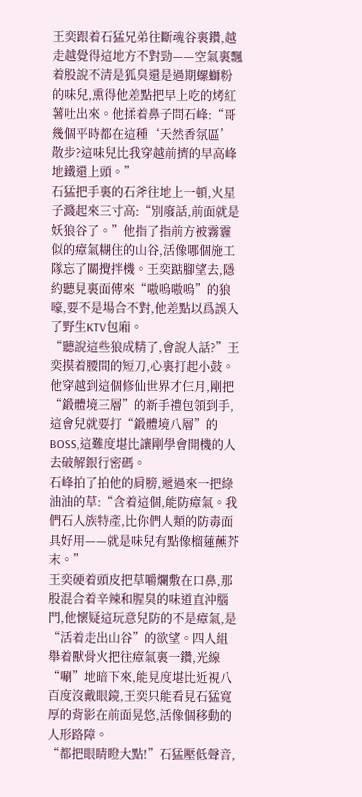王奕跟着石猛兄弟往斷魂谷裏鑽,越走越覺得這地方不對勁——空氣裏飄着股說不清是狐臭還是過期螺螄粉的味兒,熏得他差點把早上吃的烤紅薯吐出來。他揉着鼻子問石峰:“哥幾個平時都在這種‘天然香氛區’散步?這味兒比我穿越前擠的早高峰地鐵還上頭。”
石猛把手裏的石斧往地上一頓,火星子濺起來三寸高:“別廢話,前面就是妖狼谷了。”他指了指前方被霧霾似的瘴氣糊住的山谷,活像哪個施工隊忘了關攪拌機。王奕踮腳望去,隱約聽見裏面傳來“嗷嗚嗷嗚”的狼嚎,要不是場合不對,他差點以爲誤入了野生KTV包廂。
“聽說這些狼成精了,會說人話?”王奕摸着腰間的短刀,心裏打起小鼓。他穿越到這個修仙世界才仨月,剛把“鍛體境三層”的新手禮包領到手,這會兒就要打“鍛體境八層”的BOSS,這難度堪比讓剛學會開機的人去破解銀行密碼。
石峰拍了拍他的肩膀,遞過來一把綠油油的草:“含着這個,能防瘴氣。我們石人族特產,比你們人類的防毒面具好用——就是味兒有點像榴蓮蘸芥末。”
王奕硬着頭皮把草嚼爛敷在口鼻,那股混合着辛辣和腥臭的味道直沖腦門,他懷疑這玩意兒防的不是瘴氣,是“活着走出山谷”的欲望。四人組舉着獸骨火把往瘴氣裏一鑽,光線“唰”地暗下來,能見度堪比近視八百度沒戴眼鏡,王奕只能看見石猛寬厚的背影在前面晃悠,活像個移動的人形路障。
“都把眼睛瞪大點!”石猛壓低聲音,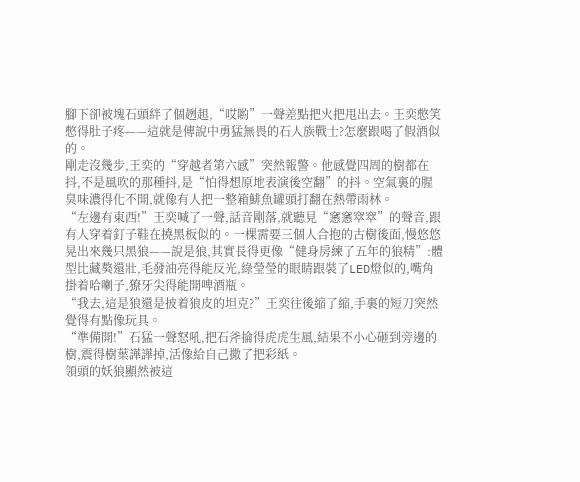腳下卻被塊石頭絆了個趔趄,“哎喲”一聲差點把火把甩出去。王奕憋笑憋得肚子疼——這就是傳說中勇猛無畏的石人族戰士?怎麼跟喝了假酒似的。
剛走沒幾步,王奕的“穿越者第六感”突然報警。他感覺四周的樹都在抖,不是風吹的那種抖,是“怕得想原地表演後空翻”的抖。空氣裏的腥臭味濃得化不開,就像有人把一整箱鯡魚罐頭打翻在熱帶雨林。
“左邊有東西!”王奕喊了一聲,話音剛落,就聽見“窸窸窣窣”的聲音,跟有人穿着釘子鞋在撓黑板似的。一棵需要三個人合抱的古樹後面,慢悠悠晃出來幾只黑狼——說是狼,其實長得更像“健身房練了五年的狼精”:體型比藏獒還壯,毛發油亮得能反光,綠瑩瑩的眼睛跟裝了LED燈似的,嘴角掛着哈喇子,獠牙尖得能開啤酒瓶。
“我去,這是狼還是披着狼皮的坦克?”王奕往後縮了縮,手裏的短刀突然覺得有點像玩具。
“準備開!”石猛一聲怒吼,把石斧掄得虎虎生風,結果不小心砸到旁邊的樹,震得樹葉譁譁掉,活像給自己撒了把彩紙。
領頭的妖狼顯然被這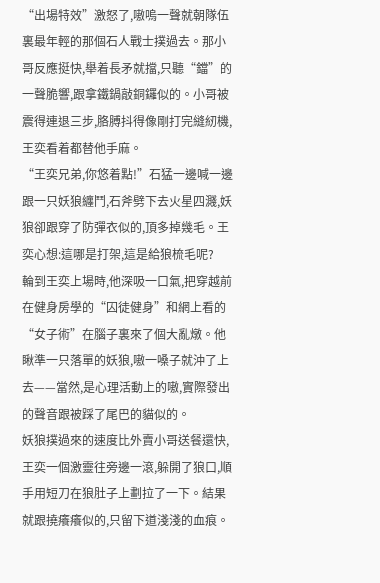“出場特效”激怒了,嗷嗚一聲就朝隊伍裏最年輕的那個石人戰士撲過去。那小哥反應挺快,舉着長矛就擋,只聽“鐺”的一聲脆響,跟拿鐵鍋敲銅鑼似的。小哥被震得連退三步,胳膊抖得像剛打完縫紉機,王奕看着都替他手麻。
“王奕兄弟,你悠着點!”石猛一邊喊一邊跟一只妖狼纏鬥,石斧劈下去火星四濺,妖狼卻跟穿了防彈衣似的,頂多掉幾毛。王奕心想:這哪是打架,這是給狼梳毛呢?
輪到王奕上場時,他深吸一口氣,把穿越前在健身房學的“囚徒健身”和網上看的“女子術”在腦子裏來了個大亂燉。他瞅準一只落單的妖狼,嗷一嗓子就沖了上去——當然,是心理活動上的嗷,實際發出的聲音跟被踩了尾巴的貓似的。
妖狼撲過來的速度比外賣小哥送餐還快,王奕一個激靈往旁邊一滾,躲開了狼口,順手用短刀在狼肚子上劃拉了一下。結果就跟撓癢癢似的,只留下道淺淺的血痕。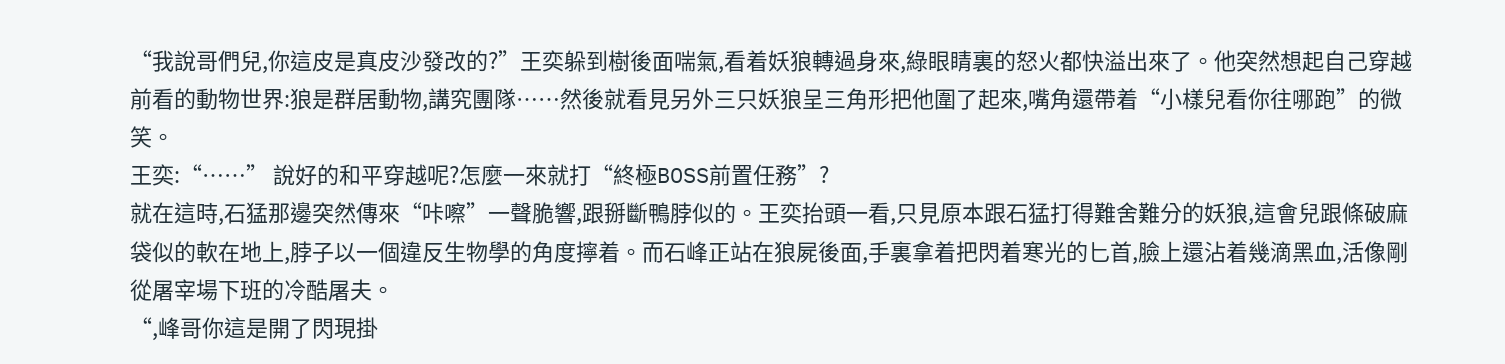“我說哥們兒,你這皮是真皮沙發改的?”王奕躲到樹後面喘氣,看着妖狼轉過身來,綠眼睛裏的怒火都快溢出來了。他突然想起自己穿越前看的動物世界:狼是群居動物,講究團隊……然後就看見另外三只妖狼呈三角形把他圍了起來,嘴角還帶着“小樣兒看你往哪跑”的微笑。
王奕:“……” 說好的和平穿越呢?怎麼一來就打“終極BOSS前置任務”?
就在這時,石猛那邊突然傳來“咔嚓”一聲脆響,跟掰斷鴨脖似的。王奕抬頭一看,只見原本跟石猛打得難舍難分的妖狼,這會兒跟條破麻袋似的軟在地上,脖子以一個違反生物學的角度擰着。而石峰正站在狼屍後面,手裏拿着把閃着寒光的匕首,臉上還沾着幾滴黑血,活像剛從屠宰場下班的冷酷屠夫。
“,峰哥你這是開了閃現掛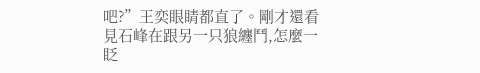吧?”王奕眼睛都直了。剛才還看見石峰在跟另一只狼纏鬥,怎麼一眨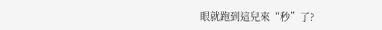眼就跑到這兒來“秒”了?